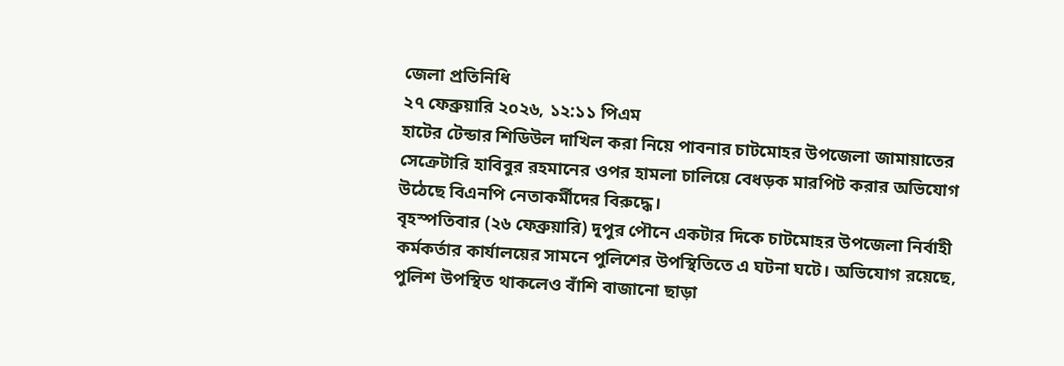জেলা প্রতিনিধি
২৭ ফেব্রুয়ারি ২০২৬, ১২:১১ পিএম
হাটের টেন্ডার শিডিউল দাখিল করা নিয়ে পাবনার চাটমোহর উপজেলা জামায়াতের সেক্রেটারি হাবিবুর রহমানের ওপর হামলা চালিয়ে বেধড়ক মারপিট করার অভিযোগ উঠেছে বিএনপি নেতাকর্মীদের বিরুদ্ধে।
বৃহস্পতিবার (২৬ ফেব্রুয়ারি) দুপুর পৌনে একটার দিকে চাটমোহর উপজেলা নির্বাহী কর্মকর্তার কার্যালয়ের সামনে পুলিশের উপস্থিতিতে এ ঘটনা ঘটে। অভিযোগ রয়েছে, পুলিশ উপস্থিত থাকলেও বাঁশি বাজানো ছাড়া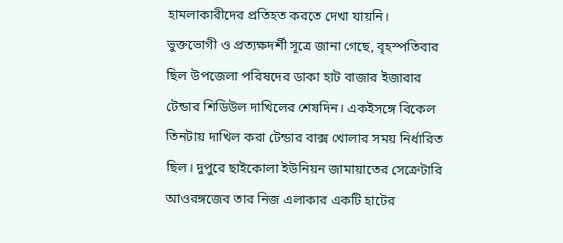হামলাকারীদের প্রতিহত করতে দেখা যায়নি।
ভুক্তভোগী ও প্রত্যক্ষদর্শী সূত্রে জানা গেছে, বৃহস্পতিবার ছিল উপজেলা পরিষদের ডাকা হাট বাজার ইজারার টেন্ডার শিডিউল দাখিলের শেষদিন। একইসঙ্গে বিকেল তিনটায় দাখিল করা টেন্ডার বাক্স খোলার সময় নির্ধারিত ছিল। দুপুরে ছাইকোলা ইউনিয়ন জামায়াতের সেক্রেটারি আওরঙ্গজেব তার নিজ এলাকার একটি হাটের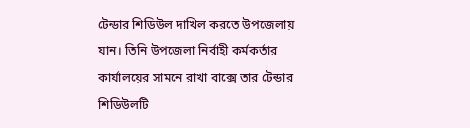টেন্ডার শিডিউল দাখিল করতে উপজেলায় যান। তিনি উপজেলা নির্বাহী কর্মকর্তার কার্যালয়ের সামনে রাখা বাক্সে তার টেন্ডার শিডিউলটি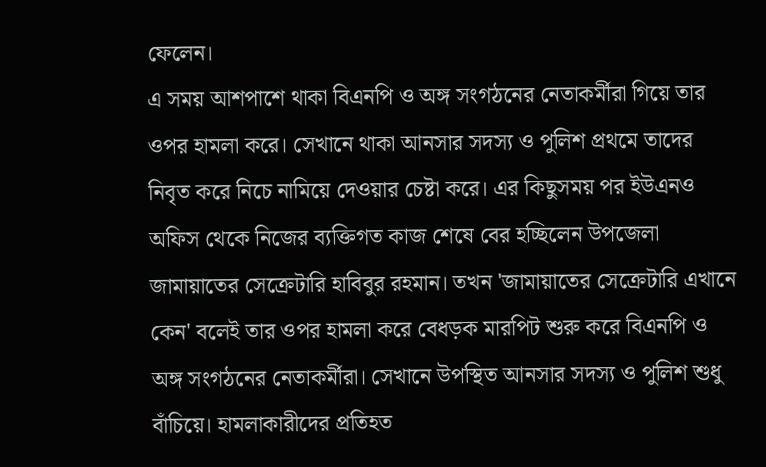ফেলেন।
এ সময় আশপাশে থাকা বিএনপি ও অঙ্গ সংগঠনের নেতাকর্মীরা গিয়ে তার ওপর হামলা করে। সেখানে থাকা আনসার সদস্য ও পুলিশ প্রথমে তাদের নিবৃত করে নিচে নামিয়ে দেওয়ার চেষ্টা করে। এর কিছুসময় পর ইউএনও অফিস থেকে নিজের ব্যক্তিগত কাজ শেষে বের হচ্ছিলেন উপজেলা জামায়াতের সেক্রেটারি হাবিবুর রহমান। তখন 'জামায়াতের সেক্রেটারি এখানে কেন' বলেই তার ওপর হামলা করে বেধড়ক মারপিট শুরু করে বিএনপি ও অঙ্গ সংগঠনের নেতাকর্মীরা। সেখানে উপস্থিত আনসার সদস্য ও পুলিশ শুধু বাঁচিয়ে। হামলাকারীদের প্রতিহত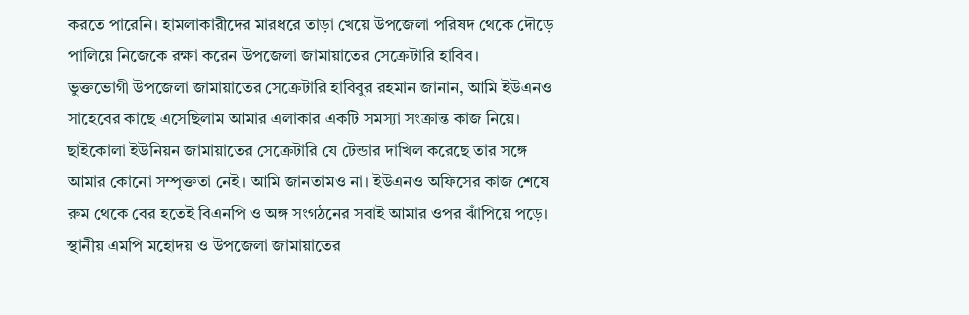করতে পারেনি। হামলাকারীদের মারধরে তাড়া খেয়ে উপজেলা পরিষদ থেকে দৌড়ে পালিয়ে নিজেকে রক্ষা করেন উপজেলা জামায়াতের সেক্রেটারি হাবিব।
ভুক্তভোগী উপজেলা জামায়াতের সেক্রেটারি হাবিবুর রহমান জানান, আমি ইউএনও সাহেবের কাছে এসেছিলাম আমার এলাকার একটি সমস্যা সংক্রান্ত কাজ নিয়ে। ছাইকোলা ইউনিয়ন জামায়াতের সেক্রেটারি যে টেন্ডার দাখিল করেছে তার সঙ্গে আমার কোনো সম্পৃক্ততা নেই। আমি জানতামও না। ইউএনও অফিসের কাজ শেষে রুম থেকে বের হতেই বিএনপি ও অঙ্গ সংগঠনের সবাই আমার ওপর ঝাঁপিয়ে পড়ে। স্থানীয় এমপি মহোদয় ও উপজেলা জামায়াতের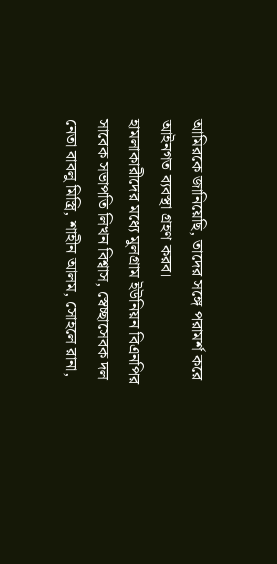আমিরকে জানিয়েছি, তাদের সঙ্গে পরামর্শ করে আইনগত ব্যবস্থা গ্রহণ করব।
হামলাকারীদের মধ্যে মুলগ্রাম ইউনিয়ন বিএনপির সাবেক সভাপতি লিখন বিশ্বাস, স্বেচ্ছাসেবক দল নেতা বাবলু মিস্ত্রি, শাহীন আলম, সোহলে রানা,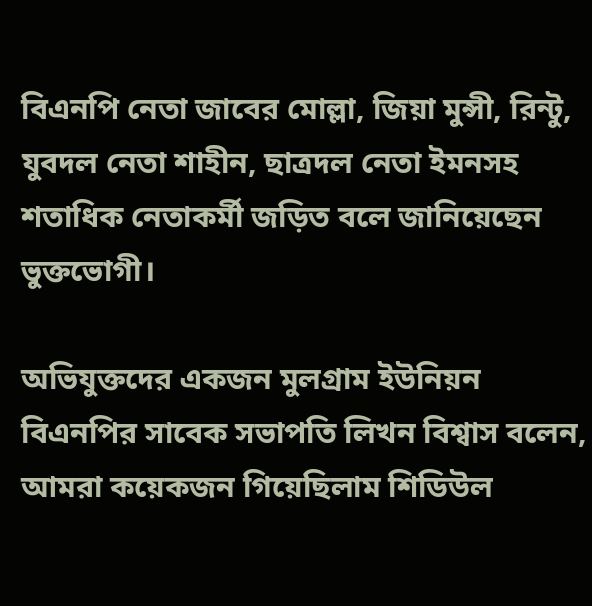বিএনপি নেতা জাবের মোল্লা, জিয়া মুন্সী, রিন্টু, যুবদল নেতা শাহীন, ছাত্রদল নেতা ইমনসহ শতাধিক নেতাকর্মী জড়িত বলে জানিয়েছেন ভুক্তভোগী।

অভিযুক্তদের একজন মুলগ্রাম ইউনিয়ন বিএনপির সাবেক সভাপতি লিখন বিশ্বাস বলেন, আমরা কয়েকজন গিয়েছিলাম শিডিউল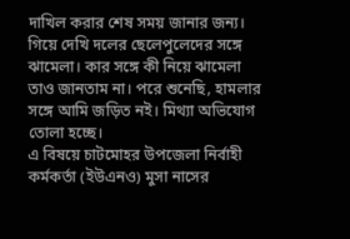দাখিল করার শেষ সময় জানার জন্য। গিয়ে দেখি দলের ছেলেপুলেদের সঙ্গে ঝামেলা। কার সঙ্গে কী নিয়ে ঝামেলা তাও জানতাম না। পরে শুনেছি, হামলার সঙ্গে আমি জড়িত নই। মিথ্যা অভিযোগ তোলা হচ্ছে।
এ বিষয়ে চাটমোহর উপজেলা নির্বাহী কর্মকর্তা (ইউএনও) মুসা নাসের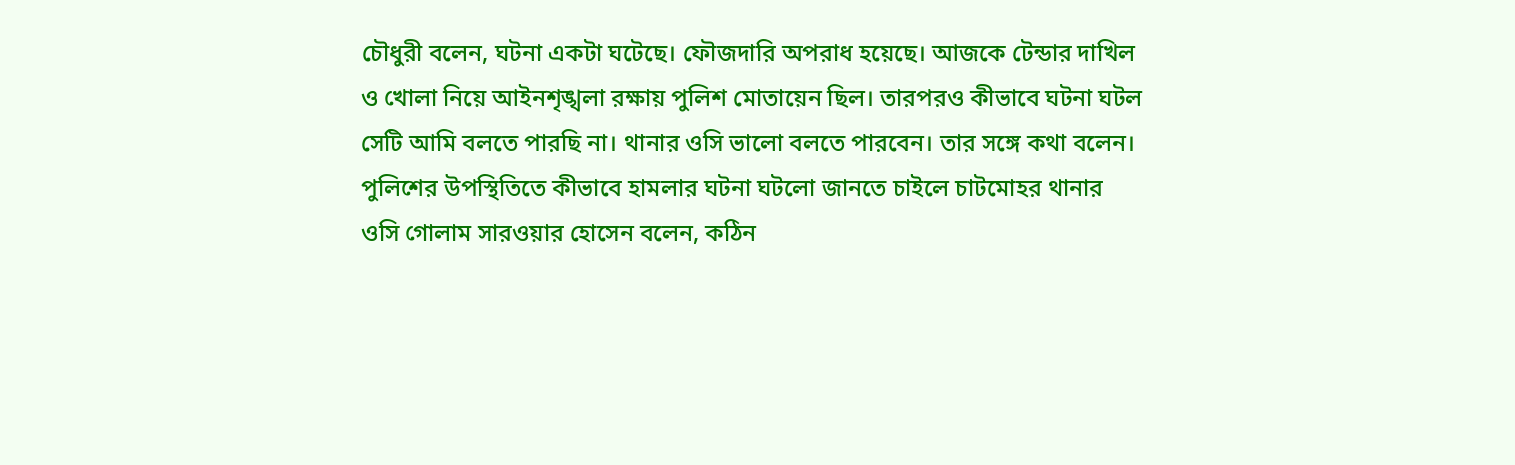চৌধুরী বলেন, ঘটনা একটা ঘটেছে। ফৌজদারি অপরাধ হয়েছে। আজকে টেন্ডার দাখিল ও খোলা নিয়ে আইনশৃঙ্খলা রক্ষায় পুলিশ মোতায়েন ছিল। তারপরও কীভাবে ঘটনা ঘটল সেটি আমি বলতে পারছি না। থানার ওসি ভালো বলতে পারবেন। তার সঙ্গে কথা বলেন।
পুলিশের উপস্থিতিতে কীভাবে হামলার ঘটনা ঘটলো জানতে চাইলে চাটমোহর থানার ওসি গোলাম সারওয়ার হোসেন বলেন, কঠিন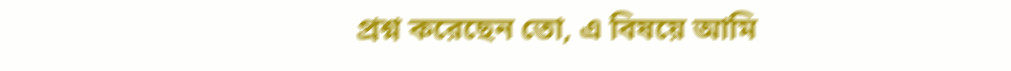প্রশ্ন করেছেন তো, এ বিষয়ে আমি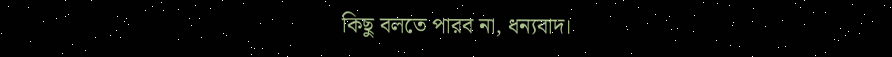কিছু বলতে পারব না, ধন্যবাদ।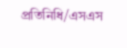প্রতিনিধি/এসএস